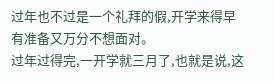过年也不过是一个礼拜的假,开学来得早有准备又万分不想面对。
过年过得完,一开学就三月了,也就是说,这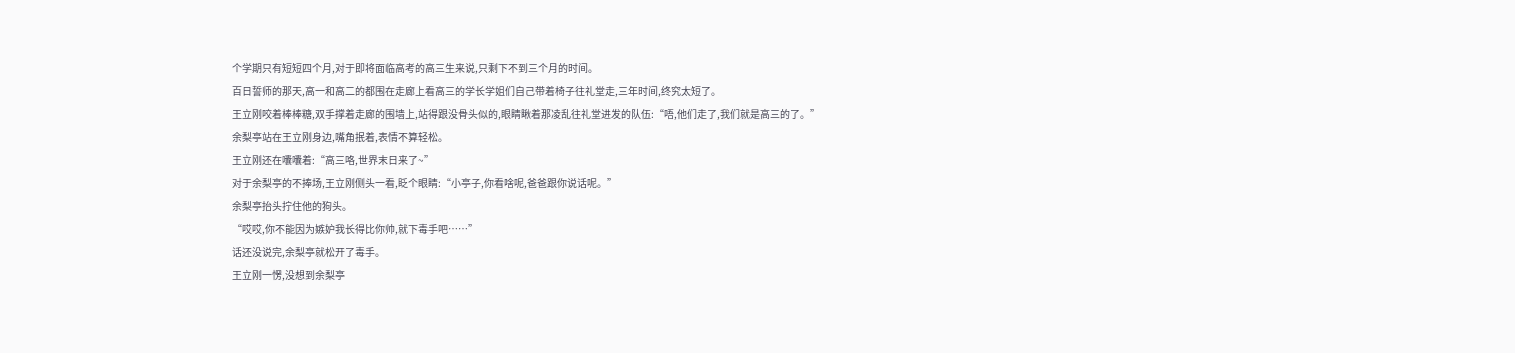个学期只有短短四个月,对于即将面临高考的高三生来说,只剩下不到三个月的时间。
百日誓师的那天,高一和高二的都围在走廊上看高三的学长学姐们自己带着椅子往礼堂走,三年时间,终究太短了。
王立刚咬着棒棒糖,双手撑着走廊的围墙上,站得跟没骨头似的,眼睛瞅着那凌乱往礼堂进发的队伍:“唔,他们走了,我们就是高三的了。”
余梨亭站在王立刚身边,嘴角抿着,表情不算轻松。
王立刚还在囔囔着:“高三咯,世界末日来了~”
对于余梨亭的不捧场,王立刚侧头一看,眨个眼睛:“小亭子,你看啥呢,爸爸跟你说话呢。”
余梨亭抬头拧住他的狗头。
“哎哎,你不能因为嫉妒我长得比你帅,就下毒手吧……”
话还没说完,余梨亭就松开了毒手。
王立刚一愣,没想到余梨亭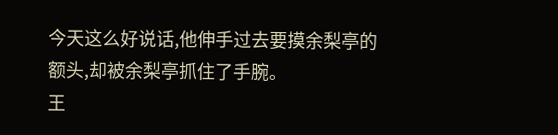今天这么好说话,他伸手过去要摸余梨亭的额头,却被余梨亭抓住了手腕。
王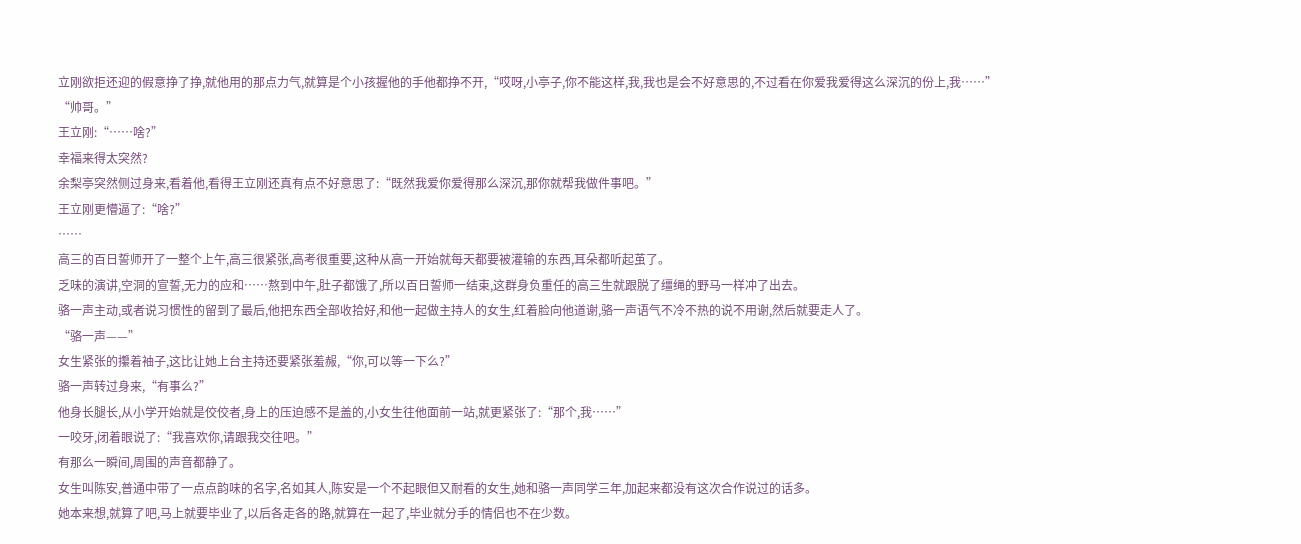立刚欲拒还迎的假意挣了挣,就他用的那点力气,就算是个小孩握他的手他都挣不开,“哎呀,小亭子,你不能这样,我,我也是会不好意思的,不过看在你爱我爱得这么深沉的份上,我……”
“帅哥。”
王立刚:“……啥?”
幸福来得太突然?
余梨亭突然侧过身来,看着他,看得王立刚还真有点不好意思了:“既然我爱你爱得那么深沉,那你就帮我做件事吧。”
王立刚更懵逼了:“啥?”
……
高三的百日誓师开了一整个上午,高三很紧张,高考很重要,这种从高一开始就每天都要被灌输的东西,耳朵都听起茧了。
乏味的演讲,空洞的宣誓,无力的应和……熬到中午,肚子都饿了,所以百日誓师一结束,这群身负重任的高三生就跟脱了缰绳的野马一样冲了出去。
骆一声主动,或者说习惯性的留到了最后,他把东西全部收拾好,和他一起做主持人的女生,红着脸向他道谢,骆一声语气不冷不热的说不用谢,然后就要走人了。
“骆一声——”
女生紧张的攥着袖子,这比让她上台主持还要紧张羞赧,“你,可以等一下么?”
骆一声转过身来,“有事么?”
他身长腿长,从小学开始就是佼佼者,身上的压迫感不是盖的,小女生往他面前一站,就更紧张了:“那个,我……”
一咬牙,闭着眼说了:“我喜欢你,请跟我交往吧。”
有那么一瞬间,周围的声音都静了。
女生叫陈安,普通中带了一点点韵味的名字,名如其人,陈安是一个不起眼但又耐看的女生,她和骆一声同学三年,加起来都没有这次合作说过的话多。
她本来想,就算了吧,马上就要毕业了,以后各走各的路,就算在一起了,毕业就分手的情侣也不在少数。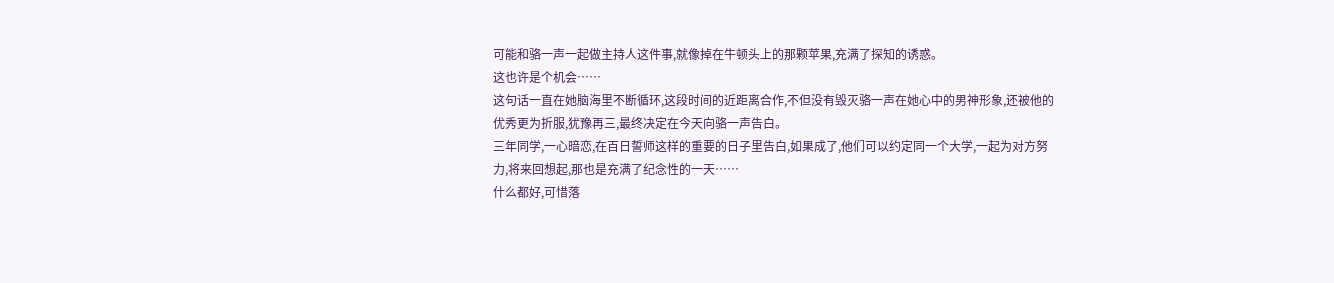可能和骆一声一起做主持人这件事,就像掉在牛顿头上的那颗苹果,充满了探知的诱惑。
这也许是个机会……
这句话一直在她脑海里不断循环,这段时间的近距离合作,不但没有毁灭骆一声在她心中的男神形象,还被他的优秀更为折服,犹豫再三,最终决定在今天向骆一声告白。
三年同学,一心暗恋,在百日誓师这样的重要的日子里告白,如果成了,他们可以约定同一个大学,一起为对方努力,将来回想起,那也是充满了纪念性的一天……
什么都好,可惜落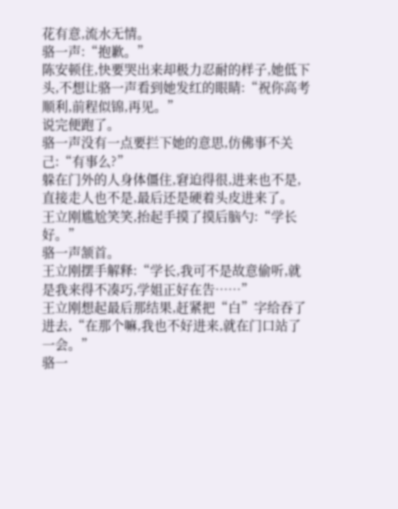花有意,流水无情。
骆一声:“抱歉。”
陈安顿住,快要哭出来却极力忍耐的样子,她低下头,不想让骆一声看到她发红的眼睛:“祝你高考顺利,前程似锦,再见。”
说完便跑了。
骆一声没有一点要拦下她的意思,仿佛事不关己:“有事么?”
躲在门外的人身体僵住,窘迫得很,进来也不是,直接走人也不是,最后还是硬着头皮进来了。
王立刚尴尬笑笑,抬起手摸了摸后脑勺:“学长好。”
骆一声颔首。
王立刚摆手解释:“学长,我可不是故意偷听,就是我来得不凑巧,学姐正好在告……”
王立刚想起最后那结果,赶紧把“白”字给吞了进去,“在那个嘛,我也不好进来,就在门口站了一会。”
骆一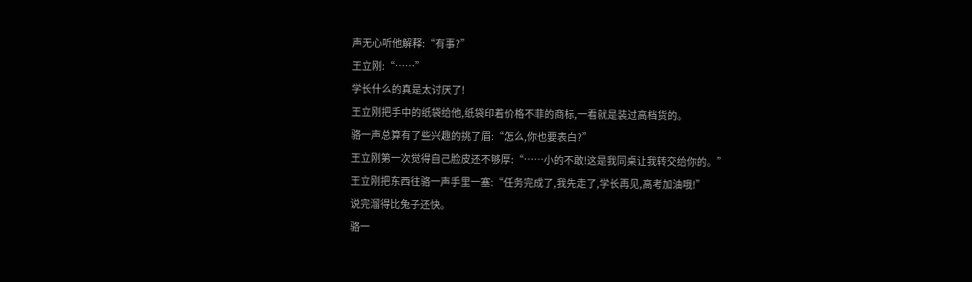声无心听他解释:“有事?”
王立刚:“……”
学长什么的真是太讨厌了!
王立刚把手中的纸袋给他,纸袋印着价格不菲的商标,一看就是装过高档货的。
骆一声总算有了些兴趣的挑了眉:“怎么,你也要表白?”
王立刚第一次觉得自己脸皮还不够厚:“……小的不敢!这是我同桌让我转交给你的。”
王立刚把东西往骆一声手里一塞:“任务完成了,我先走了,学长再见,高考加油哦!”
说完溜得比兔子还快。
骆一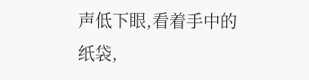声低下眼,看着手中的纸袋,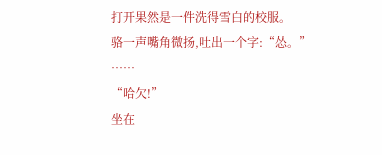打开果然是一件洗得雪白的校服。
骆一声嘴角微扬,吐出一个字:“怂。”
……
“哈欠!”
坐在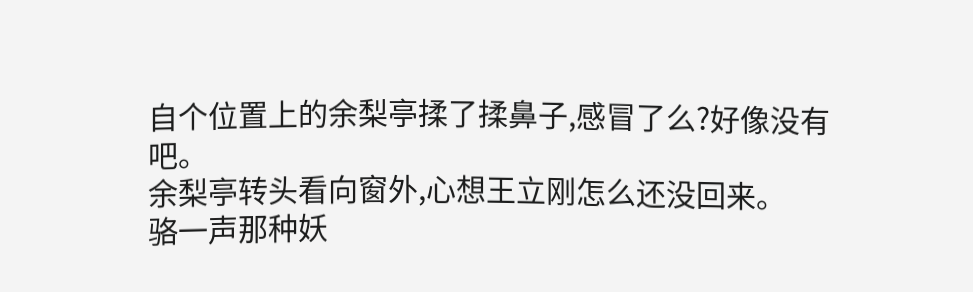自个位置上的余梨亭揉了揉鼻子,感冒了么?好像没有吧。
余梨亭转头看向窗外,心想王立刚怎么还没回来。
骆一声那种妖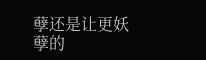孽还是让更妖孽的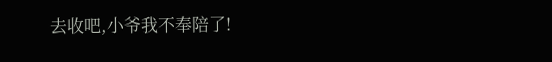去收吧,小爷我不奉陪了!